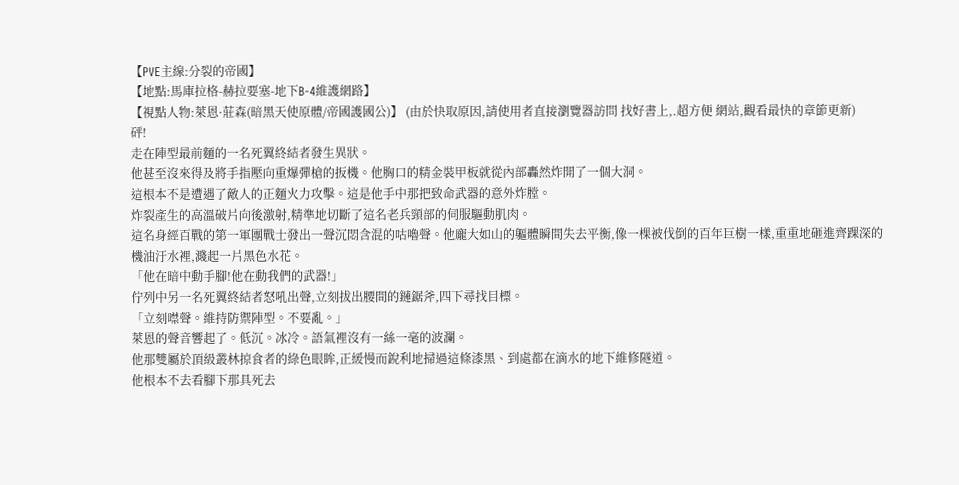【PVE主線:分裂的帝國】
【地點:馬庫拉格-赫拉要塞-地下B-4維護網路】
【視點人物:萊恩·莊森(暗黑天使原體/帝國護國公)】 (由於快取原因,請使用者直接瀏覽器訪問 找好書上,.超方便 網站,觀看最快的章節更新)
砰!
走在陣型最前麵的一名死翼終結者發生異狀。
他甚至沒來得及將手指壓向重爆彈槍的扳機。他胸口的精金裝甲板就從內部轟然炸開了一個大洞。
這根本不是遭遇了敵人的正麵火力攻擊。這是他手中那把致命武器的意外炸膛。
炸裂產生的高溫破片向後激射,精準地切斷了這名老兵頸部的伺服驅動肌肉。
這名身經百戰的第一軍團戰士發出一聲沉悶含混的咕嚕聲。他龐大如山的軀體瞬間失去平衡,像一棵被伐倒的百年巨樹一樣,重重地砸進齊踝深的機油汙水裡,濺起一片黑色水花。
「他在暗中動手腳!他在動我們的武器!」
佇列中另一名死翼終結者怒吼出聲,立刻拔出腰間的鏈鋸斧,四下尋找目標。
「立刻噤聲。維持防禦陣型。不要亂。」
萊恩的聲音響起了。低沉。冰冷。語氣裡沒有一絲一毫的波瀾。
他那雙屬於頂級叢林掠食者的綠色眼眸,正緩慢而銳利地掃過這條漆黑、到處都在滴水的地下維修隧道。
他根本不去看腳下那具死去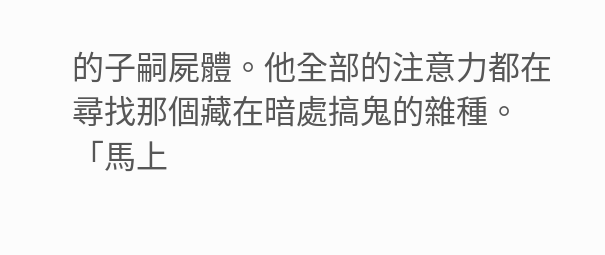的子嗣屍體。他全部的注意力都在尋找那個藏在暗處搞鬼的雜種。
「馬上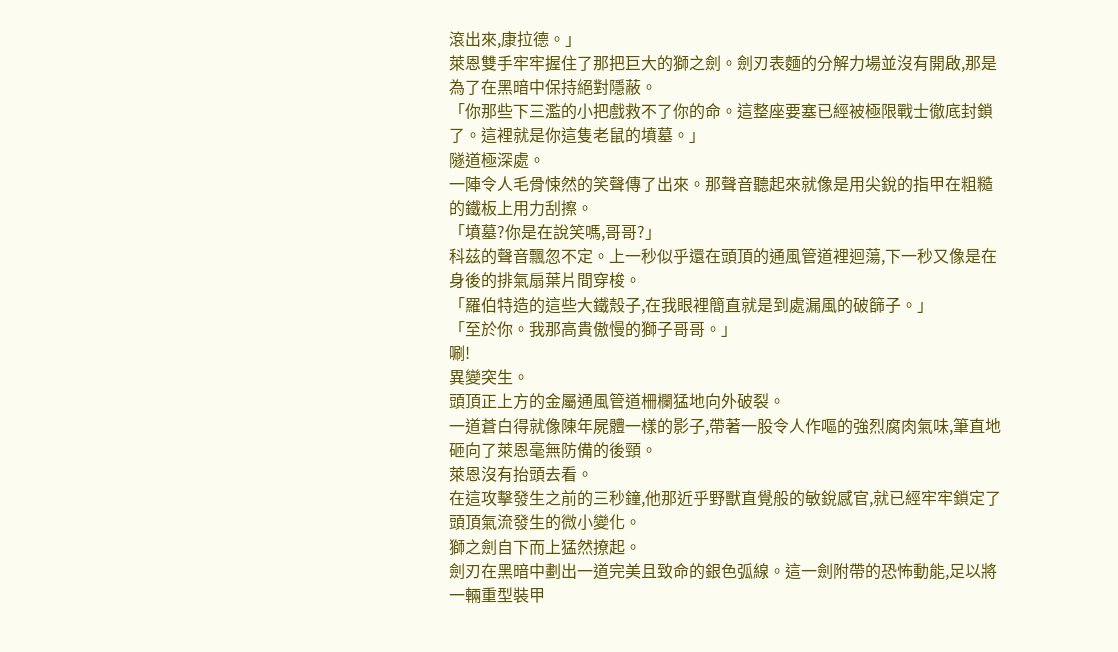滾出來,康拉德。」
萊恩雙手牢牢握住了那把巨大的獅之劍。劍刃表麵的分解力場並沒有開啟,那是為了在黑暗中保持絕對隱蔽。
「你那些下三濫的小把戲救不了你的命。這整座要塞已經被極限戰士徹底封鎖了。這裡就是你這隻老鼠的墳墓。」
隧道極深處。
一陣令人毛骨悚然的笑聲傳了出來。那聲音聽起來就像是用尖銳的指甲在粗糙的鐵板上用力刮擦。
「墳墓?你是在說笑嗎,哥哥?」
科茲的聲音飄忽不定。上一秒似乎還在頭頂的通風管道裡迴蕩,下一秒又像是在身後的排氣扇葉片間穿梭。
「羅伯特造的這些大鐵殼子,在我眼裡簡直就是到處漏風的破篩子。」
「至於你。我那高貴傲慢的獅子哥哥。」
唰!
異變突生。
頭頂正上方的金屬通風管道柵欄猛地向外破裂。
一道蒼白得就像陳年屍體一樣的影子,帶著一股令人作嘔的強烈腐肉氣味,筆直地砸向了萊恩毫無防備的後頸。
萊恩沒有抬頭去看。
在這攻擊發生之前的三秒鐘,他那近乎野獸直覺般的敏銳感官,就已經牢牢鎖定了頭頂氣流發生的微小變化。
獅之劍自下而上猛然撩起。
劍刃在黑暗中劃出一道完美且致命的銀色弧線。這一劍附帶的恐怖動能,足以將一輛重型裝甲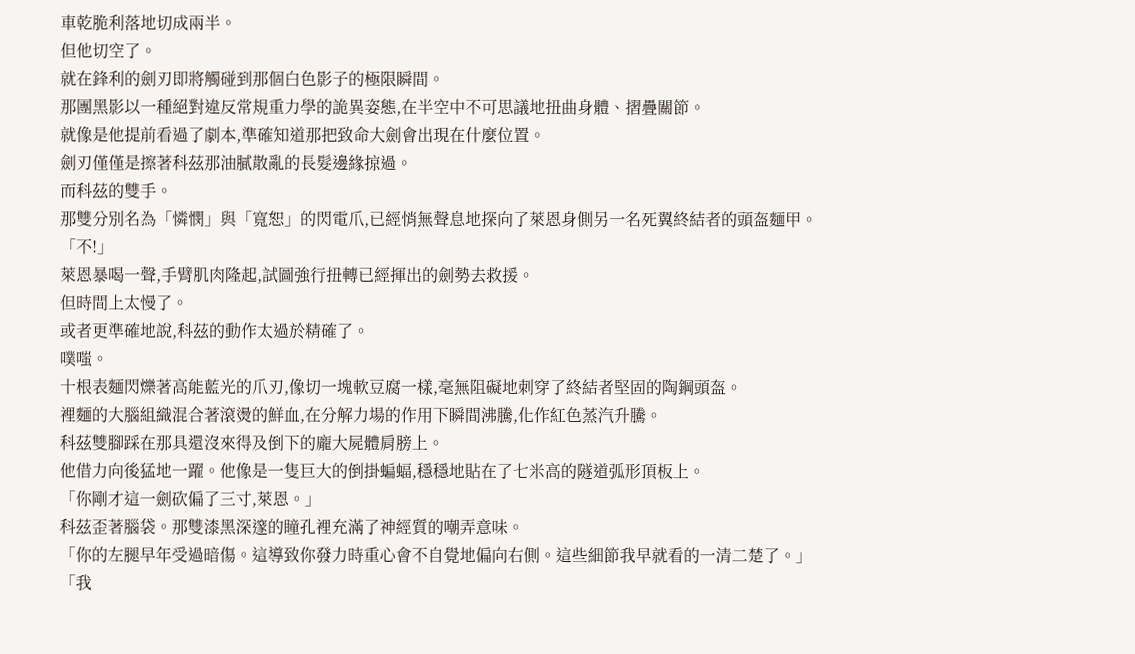車乾脆利落地切成兩半。
但他切空了。
就在鋒利的劍刃即將觸碰到那個白色影子的極限瞬間。
那團黑影以一種絕對違反常規重力學的詭異姿態,在半空中不可思議地扭曲身體、摺疊關節。
就像是他提前看過了劇本,準確知道那把致命大劍會出現在什麼位置。
劍刃僅僅是擦著科茲那油膩散亂的長髮邊緣掠過。
而科茲的雙手。
那雙分別名為「憐憫」與「寬恕」的閃電爪,已經悄無聲息地探向了萊恩身側另一名死翼終結者的頭盔麵甲。
「不!」
萊恩暴喝一聲,手臂肌肉隆起,試圖強行扭轉已經揮出的劍勢去救援。
但時間上太慢了。
或者更準確地說,科茲的動作太過於精確了。
噗嗤。
十根表麵閃爍著高能藍光的爪刃,像切一塊軟豆腐一樣,毫無阻礙地刺穿了終結者堅固的陶鋼頭盔。
裡麵的大腦組織混合著滾燙的鮮血,在分解力場的作用下瞬間沸騰,化作紅色蒸汽升騰。
科茲雙腳踩在那具還沒來得及倒下的龐大屍體肩膀上。
他借力向後猛地一躍。他像是一隻巨大的倒掛蝙蝠,穩穩地貼在了七米高的隧道弧形頂板上。
「你剛才這一劍砍偏了三寸,萊恩。」
科茲歪著腦袋。那雙漆黑深邃的瞳孔裡充滿了神經質的嘲弄意味。
「你的左腿早年受過暗傷。這導致你發力時重心會不自覺地偏向右側。這些細節我早就看的一清二楚了。」
「我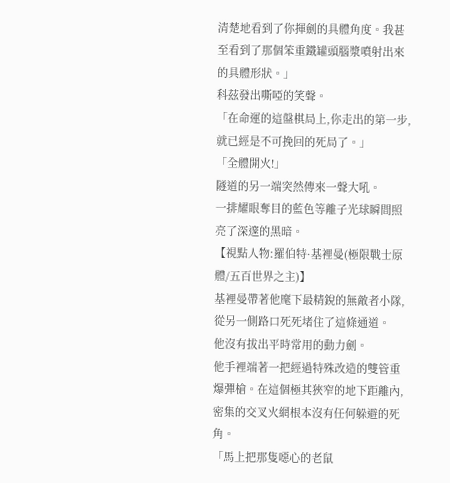清楚地看到了你揮劍的具體角度。我甚至看到了那個笨重鐵罐頭腦漿噴射出來的具體形狀。」
科茲發出嘶啞的笑聲。
「在命運的這盤棋局上,你走出的第一步,就已經是不可挽回的死局了。」
「全體開火!」
隧道的另一端突然傳來一聲大吼。
一排耀眼奪目的藍色等離子光球瞬間照亮了深邃的黑暗。
【視點人物:羅伯特·基裡曼(極限戰士原體/五百世界之主)】
基裡曼帶著他麾下最精銳的無敵者小隊,從另一側路口死死堵住了這條通道。
他沒有拔出平時常用的動力劍。
他手裡端著一把經過特殊改造的雙管重爆彈槍。在這個極其狹窄的地下距離內,密集的交叉火網根本沒有任何躲避的死角。
「馬上把那隻噁心的老鼠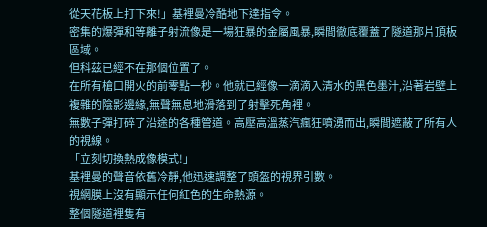從天花板上打下來!」基裡曼冷酷地下達指令。
密集的爆彈和等離子射流像是一場狂暴的金屬風暴,瞬間徹底覆蓋了隧道那片頂板區域。
但科茲已經不在那個位置了。
在所有槍口開火的前零點一秒。他就已經像一滴滴入清水的黑色墨汁,沿著岩壁上複雜的陰影邊緣,無聲無息地滑落到了射擊死角裡。
無數子彈打碎了沿途的各種管道。高壓高溫蒸汽瘋狂噴湧而出,瞬間遮蔽了所有人的視線。
「立刻切換熱成像模式!」
基裡曼的聲音依舊冷靜,他迅速調整了頭盔的視界引數。
視網膜上沒有顯示任何紅色的生命熱源。
整個隧道裡隻有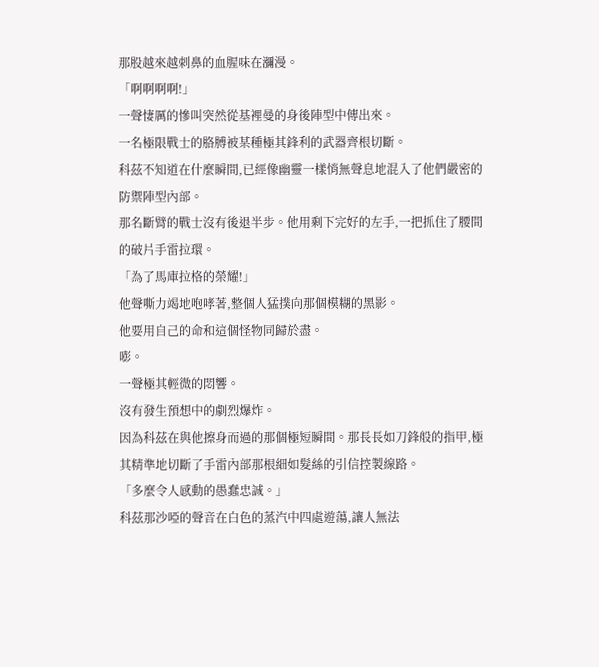那股越來越刺鼻的血腥味在瀰漫。
「啊啊啊啊!」
一聲悽厲的慘叫突然從基裡曼的身後陣型中傳出來。
一名極限戰士的胳膊被某種極其鋒利的武器齊根切斷。
科茲不知道在什麼瞬間,已經像幽靈一樣悄無聲息地混入了他們嚴密的防禦陣型內部。
那名斷臂的戰士沒有後退半步。他用剩下完好的左手,一把抓住了腰間的破片手雷拉環。
「為了馬庫拉格的榮耀!」
他聲嘶力竭地咆哮著,整個人猛撲向那個模糊的黑影。
他要用自己的命和這個怪物同歸於盡。
嘭。
一聲極其輕微的悶響。
沒有發生預想中的劇烈爆炸。
因為科茲在與他擦身而過的那個極短瞬間。那長長如刀鋒般的指甲,極其精準地切斷了手雷內部那根細如髮絲的引信控製線路。
「多麼令人感動的愚蠢忠誠。」
科茲那沙啞的聲音在白色的蒸汽中四處遊蕩,讓人無法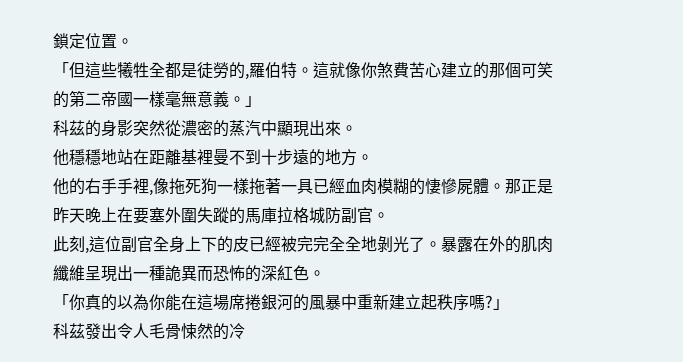鎖定位置。
「但這些犧牲全都是徒勞的,羅伯特。這就像你煞費苦心建立的那個可笑的第二帝國一樣毫無意義。」
科茲的身影突然從濃密的蒸汽中顯現出來。
他穩穩地站在距離基裡曼不到十步遠的地方。
他的右手手裡,像拖死狗一樣拖著一具已經血肉模糊的悽慘屍體。那正是昨天晚上在要塞外圍失蹤的馬庫拉格城防副官。
此刻,這位副官全身上下的皮已經被完完全全地剝光了。暴露在外的肌肉纖維呈現出一種詭異而恐怖的深紅色。
「你真的以為你能在這場席捲銀河的風暴中重新建立起秩序嗎?」
科茲發出令人毛骨悚然的冷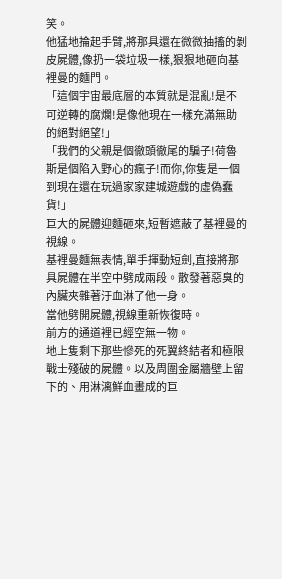笑。
他猛地掄起手臂,將那具還在微微抽搐的剝皮屍體,像扔一袋垃圾一樣,狠狠地砸向基裡曼的麵門。
「這個宇宙最底層的本質就是混亂!是不可逆轉的腐爛!是像他現在一樣充滿無助的絕對絕望!」
「我們的父親是個徹頭徹尾的騙子!荷魯斯是個陷入野心的瘋子!而你,你隻是一個到現在還在玩過家家建城遊戲的虛偽蠢貨!」
巨大的屍體迎麵砸來,短暫遮蔽了基裡曼的視線。
基裡曼麵無表情,單手揮動短劍,直接將那具屍體在半空中劈成兩段。散發著惡臭的內臟夾雜著汙血淋了他一身。
當他劈開屍體,視線重新恢復時。
前方的通道裡已經空無一物。
地上隻剩下那些慘死的死翼終結者和極限戰士殘破的屍體。以及周圍金屬牆壁上留下的、用淋漓鮮血畫成的巨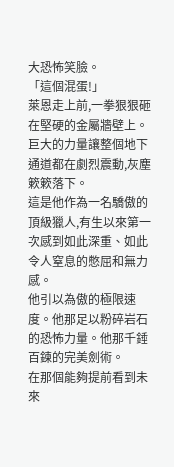大恐怖笑臉。
「這個混蛋!」
萊恩走上前,一拳狠狠砸在堅硬的金屬牆壁上。
巨大的力量讓整個地下通道都在劇烈震動,灰塵簌簌落下。
這是他作為一名驕傲的頂級獵人,有生以來第一次感到如此深重、如此令人窒息的憋屈和無力感。
他引以為傲的極限速度。他那足以粉碎岩石的恐怖力量。他那千錘百鍊的完美劍術。
在那個能夠提前看到未來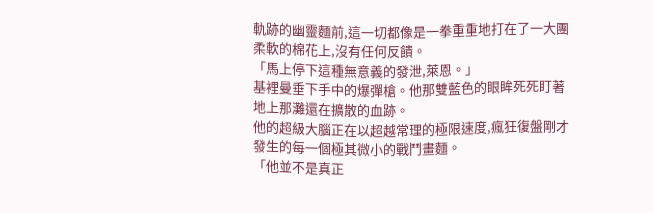軌跡的幽靈麵前,這一切都像是一拳重重地打在了一大團柔軟的棉花上,沒有任何反饋。
「馬上停下這種無意義的發泄,萊恩。」
基裡曼垂下手中的爆彈槍。他那雙藍色的眼眸死死盯著地上那灘還在擴散的血跡。
他的超級大腦正在以超越常理的極限速度,瘋狂復盤剛才發生的每一個極其微小的戰鬥畫麵。
「他並不是真正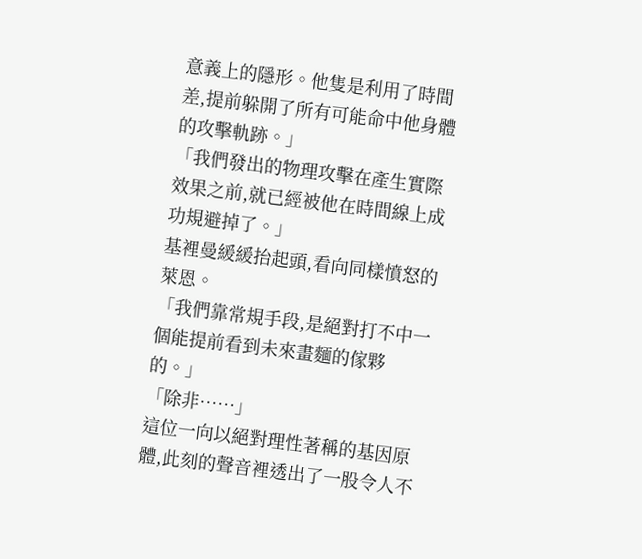意義上的隱形。他隻是利用了時間差,提前躲開了所有可能命中他身體的攻擊軌跡。」
「我們發出的物理攻擊在產生實際效果之前,就已經被他在時間線上成功規避掉了。」
基裡曼緩緩抬起頭,看向同樣憤怒的萊恩。
「我們靠常規手段,是絕對打不中一個能提前看到未來畫麵的傢夥的。」
「除非……」
這位一向以絕對理性著稱的基因原體,此刻的聲音裡透出了一股令人不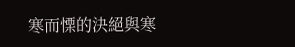寒而慄的決絕與寒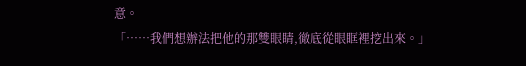意。
「……我們想辦法把他的那雙眼睛,徹底從眼眶裡挖出來。」